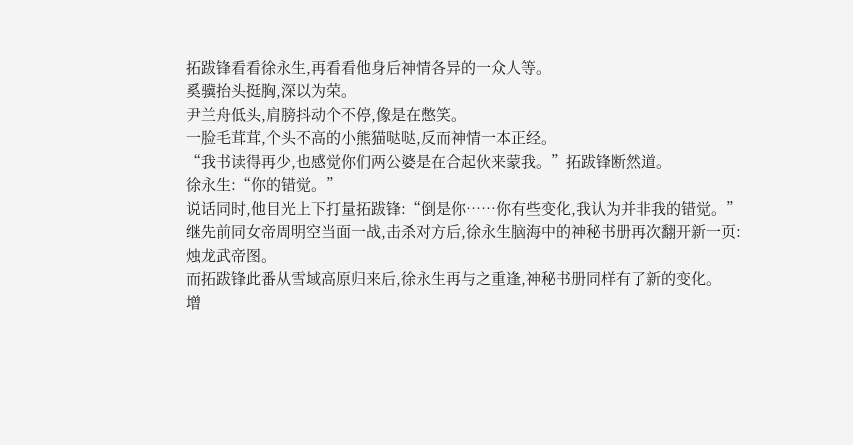拓跋锋看看徐永生,再看看他身后神情各异的一众人等。
奚骥抬头挺胸,深以为荣。
尹兰舟低头,肩膀抖动个不停,像是在憋笑。
一脸毛茸茸,个头不高的小熊猫哒哒,反而神情一本正经。
“我书读得再少,也感觉你们两公婆是在合起伙来蒙我。”拓跋锋断然道。
徐永生:“你的错觉。”
说话同时,他目光上下打量拓跋锋:“倒是你……你有些变化,我认为并非我的错觉。”
继先前同女帝周明空当面一战,击杀对方后,徐永生脑海中的神秘书册再次翻开新一页:
烛龙武帝图。
而拓跋锋此番从雪域高原归来后,徐永生再与之重逢,神秘书册同样有了新的变化。
增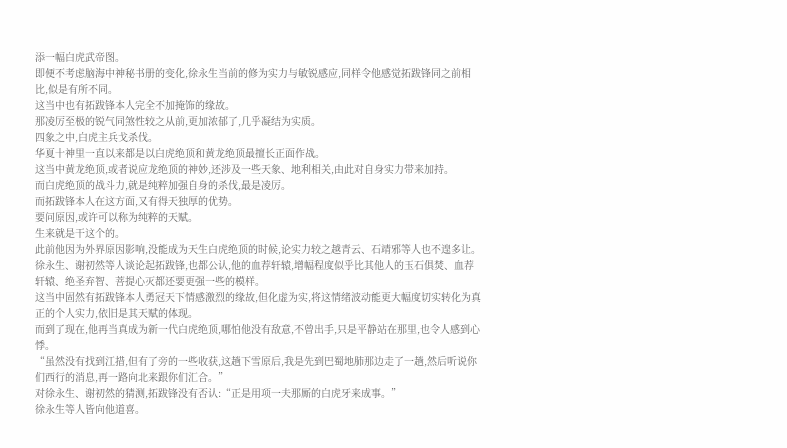添一幅白虎武帝图。
即便不考虑脑海中神秘书册的变化,徐永生当前的修为实力与敏锐感应,同样令他感觉拓跋锋同之前相比,似是有所不同。
这当中也有拓跋锋本人完全不加掩饰的缘故。
那凌厉至极的锐气同煞性较之从前,更加浓郁了,几乎凝结为实质。
四象之中,白虎主兵戈杀伐。
华夏十神里一直以来都是以白虎绝顶和黄龙绝顶最擅长正面作战。
这当中黄龙绝顶,或者说应龙绝顶的神妙,还涉及一些天象、地利相关,由此对自身实力带来加持。
而白虎绝顶的战斗力,就是纯粹加强自身的杀伐,最是凌厉。
而拓跋锋本人在这方面,又有得天独厚的优势。
要问原因,或许可以称为纯粹的天赋。
生来就是干这个的。
此前他因为外界原因影响,没能成为天生白虎绝顶的时候,论实力较之越青云、石靖邪等人也不遑多让。
徐永生、谢初然等人谈论起拓跋锋,也都公认,他的血荐轩辕,增幅程度似乎比其他人的玉石俱焚、血荐轩辕、绝圣弃智、菩提心灭都还要更强一些的模样。
这当中固然有拓跋锋本人勇冠天下情感激烈的缘故,但化虚为实,将这情绪波动能更大幅度切实转化为真正的个人实力,依旧是其天赋的体现。
而到了现在,他再当真成为新一代白虎绝顶,哪怕他没有敌意,不曾出手,只是平静站在那里,也令人感到心悸。
“虽然没有找到江措,但有了旁的一些收获,这趟下雪原后,我是先到巴蜀地肺那边走了一趟,然后听说你们西行的消息,再一路向北来跟你们汇合。”
对徐永生、谢初然的猜测,拓跋锋没有否认:“正是用项一夫那厮的白虎牙来成事。”
徐永生等人皆向他道喜。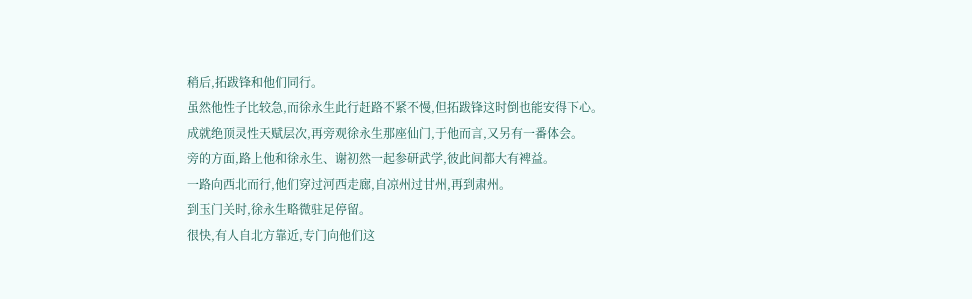稍后,拓跋锋和他们同行。
虽然他性子比较急,而徐永生此行赶路不紧不慢,但拓跋锋这时倒也能安得下心。
成就绝顶灵性天赋层次,再旁观徐永生那座仙门,于他而言,又另有一番体会。
旁的方面,路上他和徐永生、谢初然一起参研武学,彼此间都大有裨益。
一路向西北而行,他们穿过河西走廊,自凉州过甘州,再到肃州。
到玉门关时,徐永生略微驻足停留。
很快,有人自北方靠近,专门向他们这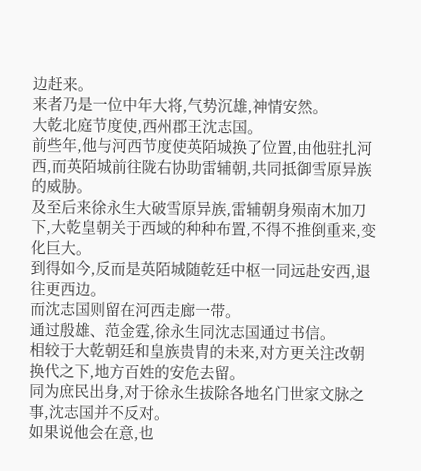边赶来。
来者乃是一位中年大将,气势沉雄,神情安然。
大乾北庭节度使,西州郡王沈志国。
前些年,他与河西节度使英陌城换了位置,由他驻扎河西,而英陌城前往陇右协助雷辅朝,共同抵御雪原异族的威胁。
及至后来徐永生大破雪原异族,雷辅朝身殒南木加刀下,大乾皇朝关于西域的种种布置,不得不推倒重来,变化巨大。
到得如今,反而是英陌城随乾廷中枢一同远赴安西,退往更西边。
而沈志国则留在河西走廊一带。
通过殷雄、范金霆,徐永生同沈志国通过书信。
相较于大乾朝廷和皇族贵胄的未来,对方更关注改朝换代之下,地方百姓的安危去留。
同为庶民出身,对于徐永生拔除各地名门世家文脉之事,沈志国并不反对。
如果说他会在意,也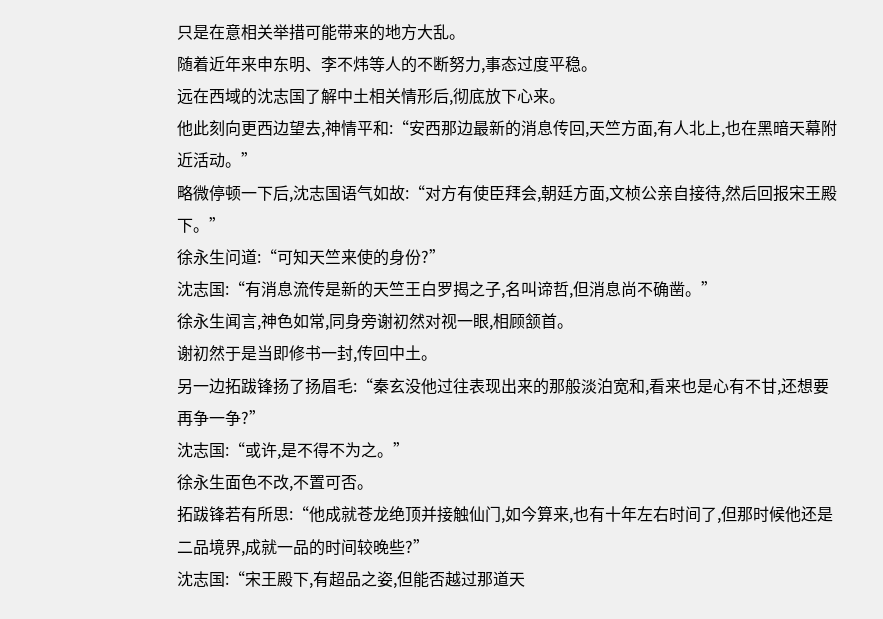只是在意相关举措可能带来的地方大乱。
随着近年来申东明、李不炜等人的不断努力,事态过度平稳。
远在西域的沈志国了解中土相关情形后,彻底放下心来。
他此刻向更西边望去,神情平和:“安西那边最新的消息传回,天竺方面,有人北上,也在黑暗天幕附近活动。”
略微停顿一下后,沈志国语气如故:“对方有使臣拜会,朝廷方面,文桢公亲自接待,然后回报宋王殿下。”
徐永生问道:“可知天竺来使的身份?”
沈志国:“有消息流传是新的天竺王白罗揭之子,名叫谛哲,但消息尚不确凿。”
徐永生闻言,神色如常,同身旁谢初然对视一眼,相顾颔首。
谢初然于是当即修书一封,传回中土。
另一边拓跋锋扬了扬眉毛:“秦玄没他过往表现出来的那般淡泊宽和,看来也是心有不甘,还想要再争一争?”
沈志国:“或许,是不得不为之。”
徐永生面色不改,不置可否。
拓跋锋若有所思:“他成就苍龙绝顶并接触仙门,如今算来,也有十年左右时间了,但那时候他还是二品境界,成就一品的时间较晚些?”
沈志国:“宋王殿下,有超品之姿,但能否越过那道天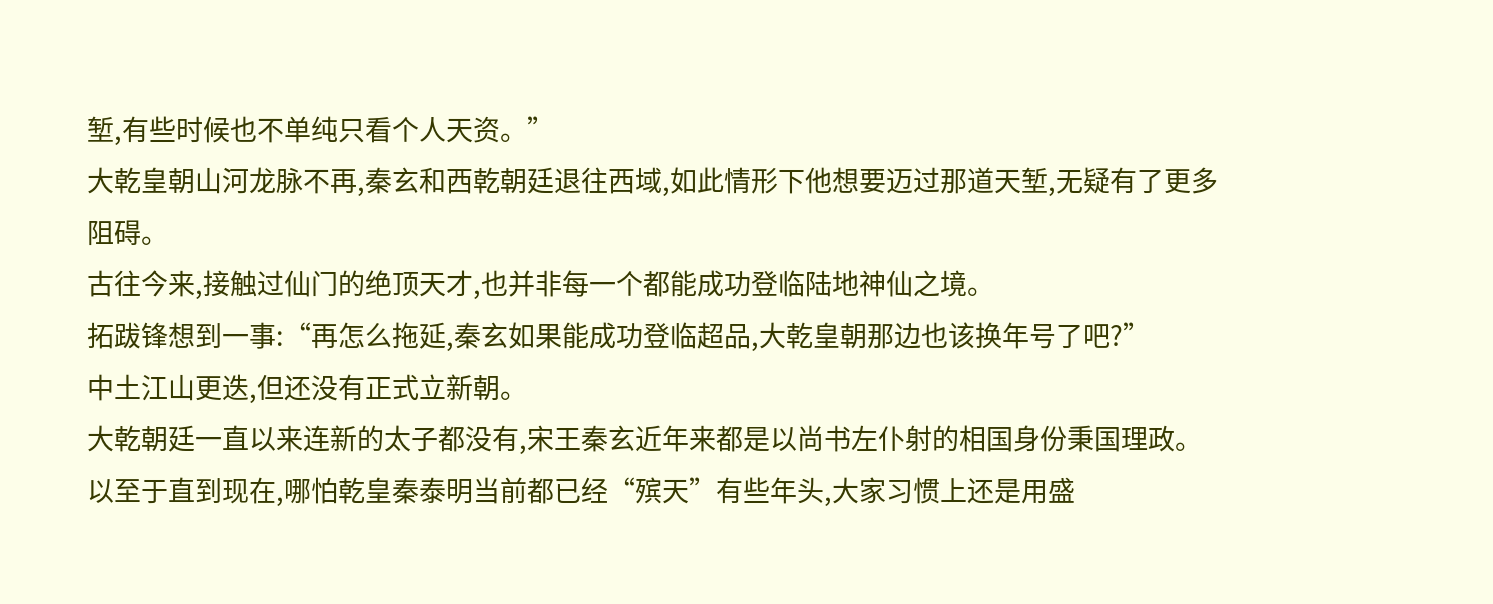堑,有些时候也不单纯只看个人天资。”
大乾皇朝山河龙脉不再,秦玄和西乾朝廷退往西域,如此情形下他想要迈过那道天堑,无疑有了更多阻碍。
古往今来,接触过仙门的绝顶天才,也并非每一个都能成功登临陆地神仙之境。
拓跋锋想到一事:“再怎么拖延,秦玄如果能成功登临超品,大乾皇朝那边也该换年号了吧?”
中土江山更迭,但还没有正式立新朝。
大乾朝廷一直以来连新的太子都没有,宋王秦玄近年来都是以尚书左仆射的相国身份秉国理政。
以至于直到现在,哪怕乾皇秦泰明当前都已经“殡天”有些年头,大家习惯上还是用盛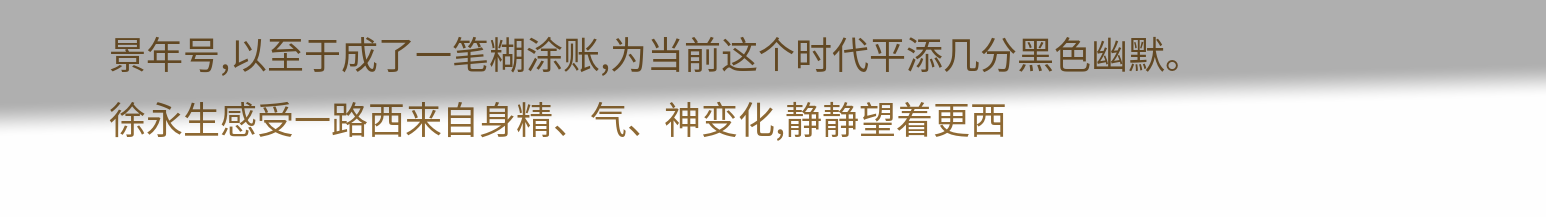景年号,以至于成了一笔糊涂账,为当前这个时代平添几分黑色幽默。
徐永生感受一路西来自身精、气、神变化,静静望着更西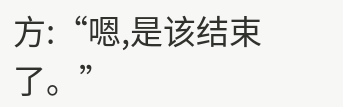方:“嗯,是该结束了。”